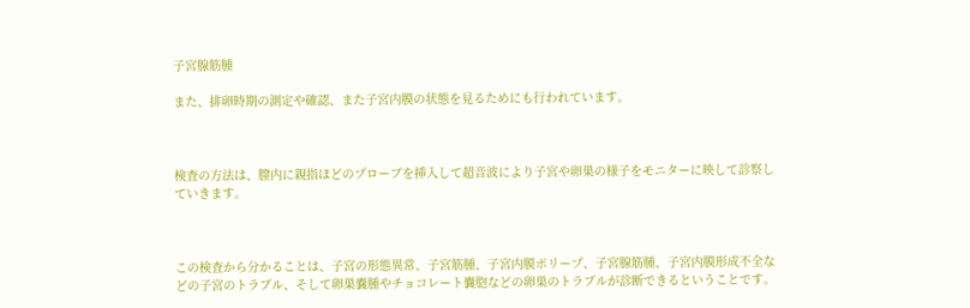子宮腺筋腫

また、排卵時期の測定や確認、また子宮内膜の状態を見るためにも行われています。



検査の方法は、膣内に親指ほどのプローブを挿入して超音波により子宮や卵巣の様子をモニターに映して診察していきます。



この検査から分かることは、子宮の形態異常、子宮筋腫、子宮内膜ポリープ、子宮腺筋腫、子宮内膜形成不全などの子宮のトラブル、そして卵巣嚢腫やチョコレート嚢胞などの卵巣のトラブルが診断できるということです。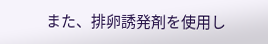また、排卵誘発剤を使用し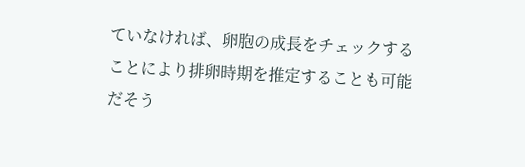ていなければ、卵胞の成長をチェックすることにより排卵時期を推定することも可能だそう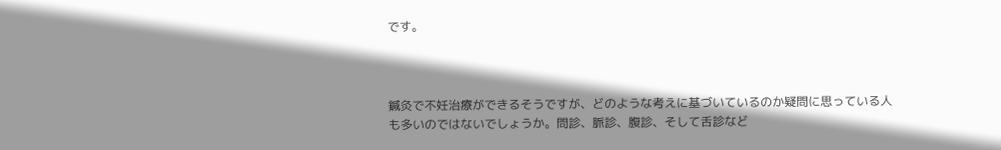です。



鍼灸で不妊治療ができるそうですが、どのような考えに基づいているのか疑問に思っている人も多いのではないでしょうか。問診、脈診、腹診、そして舌診など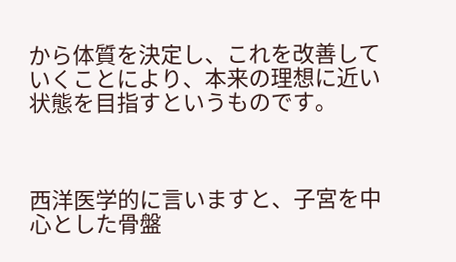から体質を決定し、これを改善していくことにより、本来の理想に近い状態を目指すというものです。



西洋医学的に言いますと、子宮を中心とした骨盤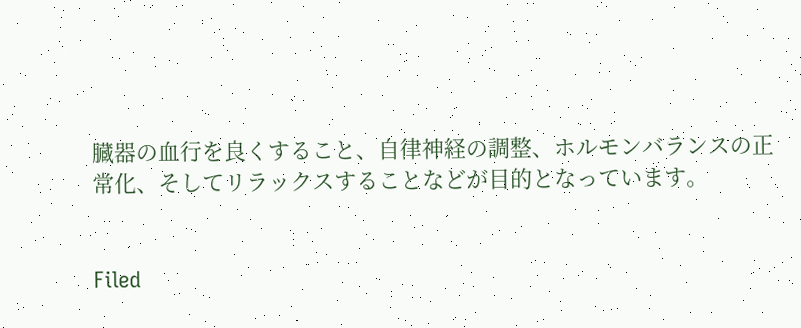臓器の血行を良くすること、自律神経の調整、ホルモンバランスの正常化、そしてリラックスすることなどが目的となっています。


Filed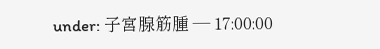under: 子宮腺筋腫 — 17:00:00